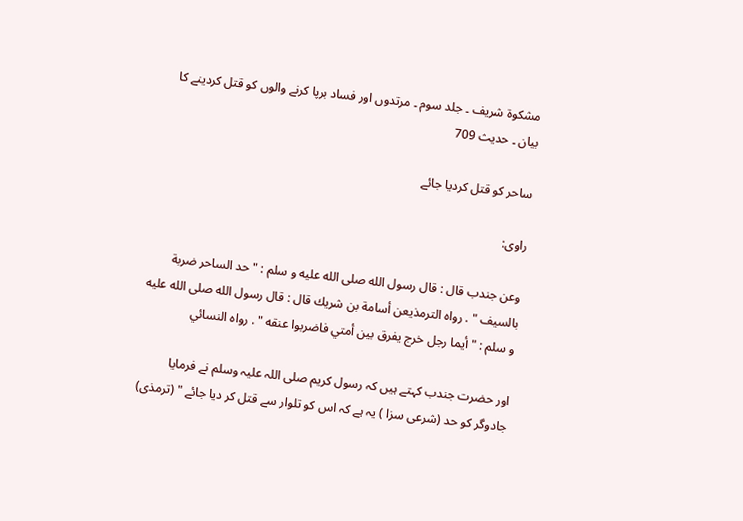مشکوۃ شریف ۔ جلد سوم ۔ مرتدوں اور فساد برپا کرنے والوں کو قتل کردینے کا بیان ۔ حدیث 709

ساحر کو قتل کردیا جائے

راوی:

وعن جندب قال : قال رسول الله صلى الله عليه و سلم : " حد الساحر ضربة بالسيف " . رواه الترمذيعن أسامة بن شريك قال : قال رسول الله صلى الله عليه و سلم : " أيما رجل خرج يفرق بين أمتي فاضربوا عنقه " . رواه النسائي

اور حضرت جندب کہتے ہیں کہ رسول کریم صلی اللہ علیہ وسلم نے فرمایا جادوگر کو حد (شرعی سزا ) یہ ہے کہ اس کو تلوار سے قتل کر دیا جائے " (ترمذی)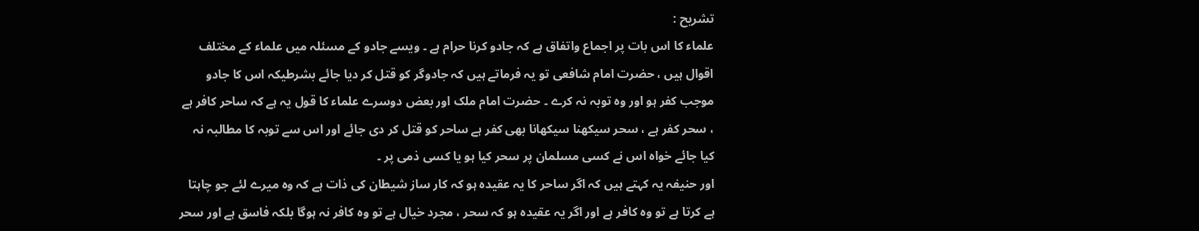تشریح :
علماء کا اس بات پر اجماع واتفاق ہے کہ جادو کرنا حرام ہے ۔ ویسے جادو کے مسئلہ میں علماء کے مختلف اقوال ہیں ، حضرت امام شافعی تو یہ فرماتے ہیں کہ جادوگر کو قتل کر دیا جائے بشرطیکہ اس کا جادو موجب کفر ہو اور وہ توبہ نہ کرے ۔ حضرت امام ملک اور بعض دوسرے علماء کا قول یہ ہے کہ ساحر کافر ہے ، سحر کفر ہے ، سحر سیکھنا سیکھانا بھی کفر ہے ساحر کو قتل کر دی جائے اور اس سے توبہ کا مطالبہ نہ کیا جائے خواہ اس نے کسی مسلمان پر سحر کیا ہو یا کسی ذمی پر ۔
اور حنیفہ یہ کہتے ہیں کہ اگر ساحر کا یہ عقیدہ ہو کہ کار ساز شیطان کی ذات ہے کہ وہ میرے لئے جو چاہتا ہے کرتا ہے تو وہ کافر ہے اور اگر یہ عقیدہ ہو کہ سحر ، مجرد خیال ہے تو وہ کافر نہ ہوگا بلکہ فاسق ہے اور سحر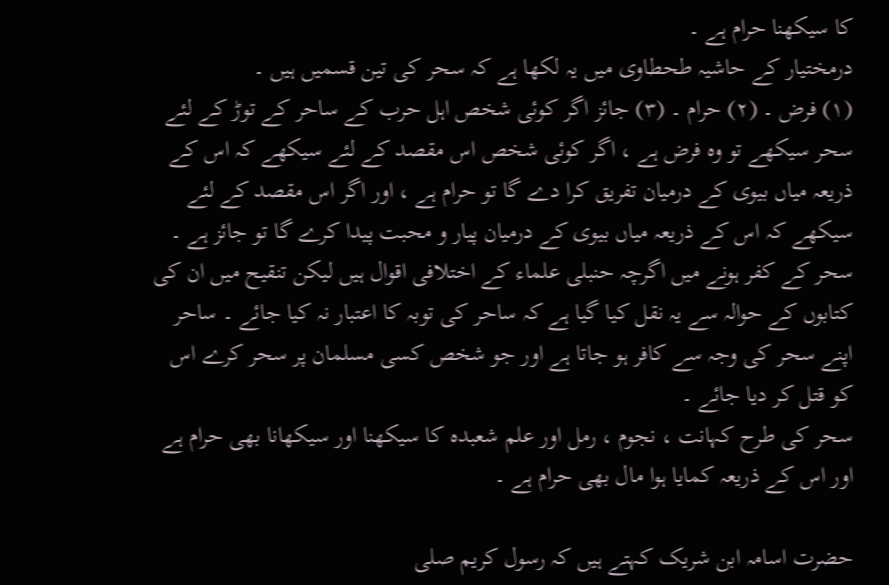کا سیکھنا حرام ہے ۔
درمختیار کے حاشیہ طحطاوی میں یہ لکھا ہے کہ سحر کی تین قسمیں ہیں ۔
(١) فرض ۔ (٢) حرام ۔ (٣) جائز اگر کوئی شخص اہل حرب کے ساحر کے توڑ کے لئے سحر سیکھے تو وہ فرض ہے ، اگر کوئی شخص اس مقصد کے لئے سیکھے کہ اس کے ذریعہ میاں بیوی کے درمیان تفریق کرا دے گا تو حرام ہے ، اور اگر اس مقصد کے لئے سیکھے کہ اس کے ذریعہ میاں بیوی کے درمیان پیار و محبت پیدا کرے گا تو جائز ہے ۔
سحر کے کفر ہونے میں اگرچہ حنبلی علماء کے اختلافی اقوال ہیں لیکن تنقیح میں ان کی کتابوں کے حوالہ سے یہ نقل کیا گیا ہے کہ ساحر کی توبہ کا اعتبار نہ کیا جائے ۔ ساحر اپنے سحر کی وجہ سے کافر ہو جاتا ہے اور جو شخص کسی مسلمان پر سحر کرے اس کو قتل کر دیا جائے ۔
سحر کی طرح کہانت ، نجوم ، رمل اور علم شعبدہ کا سیکھنا اور سیکھانا بھی حرام ہے اور اس کے ذریعہ کمایا ہوا مال بھی حرام ہے ۔

حضرت اسامہ ابن شریک کہتے ہیں کہ رسول کریم صلی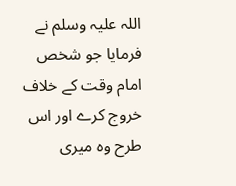اللہ علیہ وسلم نے فرمایا جو شخص امام وقت کے خلاف خروج کرے اور اس طرح وہ میری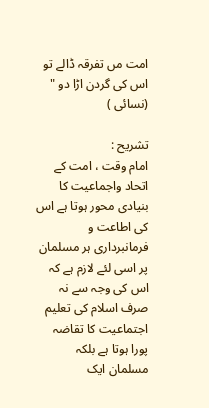امت مں تفرقہ ڈالے تو اس کی گردن اڑا دو " (نسائی )

تشریح :
امام وقت ، امت کے اتحاد واجماعیت کا بنیادی محور ہوتا ہے اس کی اطاعت و فرمانبرداری ہر مسلمان پر اسی لئے لازم ہے کہ اس کی وجہ سے نہ صرف اسلام کی تعلیم اجتماعیت کا تقاضہ پورا ہوتا ہے بلکہ مسلمان ایک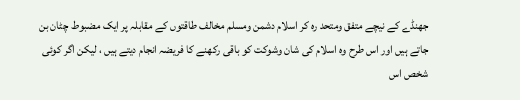جھنڈے کے نیچے متفق ومتحد رہ کر اسلام دشمن ومسلم مخالف طاقتوں کے مقابلہ پر ایک مضبوط چٹان بن جاتے ہیں اور اس طرح وہ اسلام کی شان وشوکت کو باقی رکھنے کا فریضہ انجام دیتے ہیں ، لیکن اگر کوئی شخص اس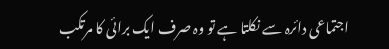اجتماعی دائرہ سے نکلتا ہے تو وہ صرف ایک برائی کا مرتکب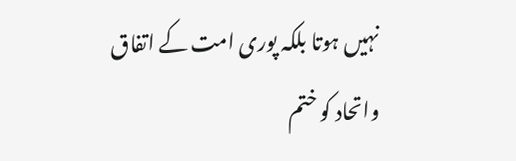نہیں ہوتا بلکہ پوری امت کے اتفاق واتحاد کو ختم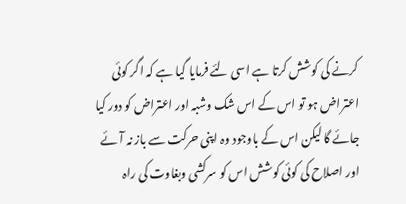کرنے کی کوشش کرتا ہے اسی لئے فرمایا گیا ہے کہ اگر کوئی اعتراض ہو تو اس کے اس شک وشبہ اور اعتراض کو دور کیا جائے گا لیکن اس کے باوجود وہ اپنی حرکت سے باز نہ آئے اور اصلاح کی کوئی کوشش اس کو سرکشی وبغاوت کی راہ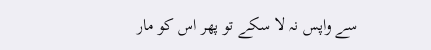سے واپس نہ لا سکے تو پھر اس کو مار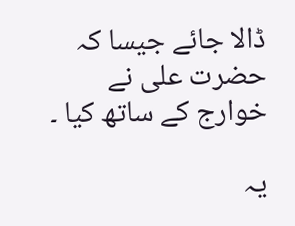ڈالا جائے جیسا کہ حضرت علی نے خوارج کے ساتھ کیا ۔

یہ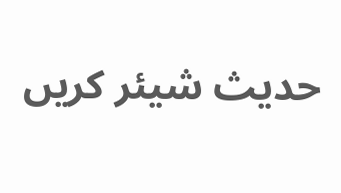حدیث شیئر کریں